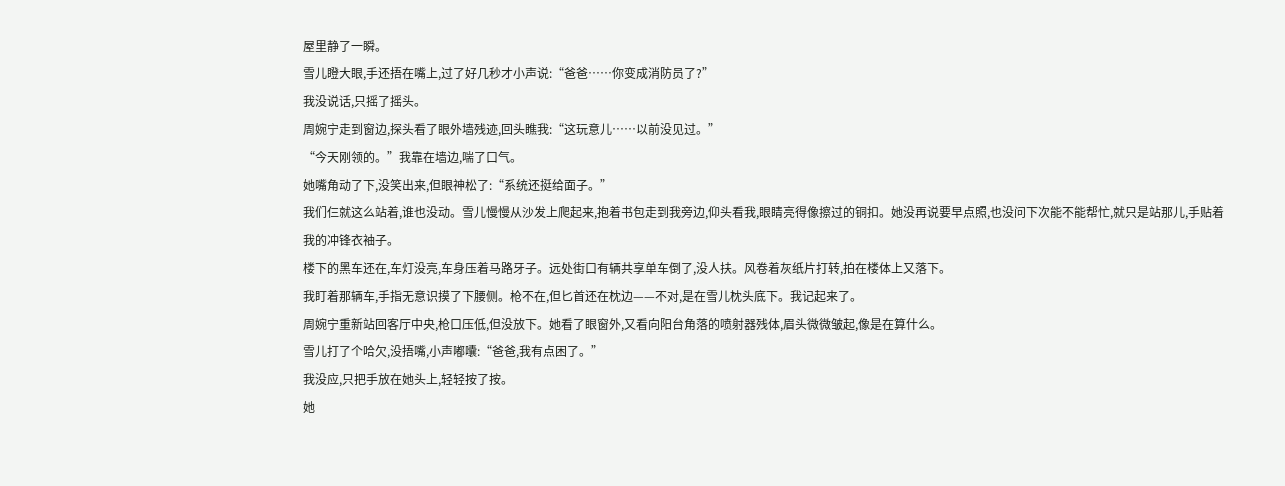屋里静了一瞬。
雪儿瞪大眼,手还捂在嘴上,过了好几秒才小声说:“爸爸……你变成消防员了?”
我没说话,只摇了摇头。
周婉宁走到窗边,探头看了眼外墙残迹,回头瞧我:“这玩意儿……以前没见过。”
“今天刚领的。”我靠在墙边,喘了口气。
她嘴角动了下,没笑出来,但眼神松了:“系统还挺给面子。”
我们仨就这么站着,谁也没动。雪儿慢慢从沙发上爬起来,抱着书包走到我旁边,仰头看我,眼睛亮得像擦过的铜扣。她没再说要早点照,也没问下次能不能帮忙,就只是站那儿,手贴着我的冲锋衣袖子。
楼下的黑车还在,车灯没亮,车身压着马路牙子。远处街口有辆共享单车倒了,没人扶。风卷着灰纸片打转,拍在楼体上又落下。
我盯着那辆车,手指无意识摸了下腰侧。枪不在,但匕首还在枕边——不对,是在雪儿枕头底下。我记起来了。
周婉宁重新站回客厅中央,枪口压低,但没放下。她看了眼窗外,又看向阳台角落的喷射器残体,眉头微微皱起,像是在算什么。
雪儿打了个哈欠,没捂嘴,小声嘟囔:“爸爸,我有点困了。”
我没应,只把手放在她头上,轻轻按了按。
她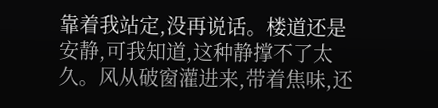靠着我站定,没再说话。楼道还是安静,可我知道,这种静撑不了太久。风从破窗灌进来,带着焦味,还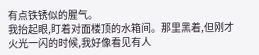有点铁锈似的腥气。
我抬起眼,盯着对面楼顶的水箱间。那里黑着,但刚才火光一闪的时候,我好像看见有人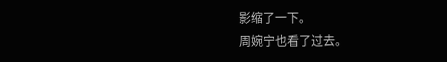影缩了一下。
周婉宁也看了过去。